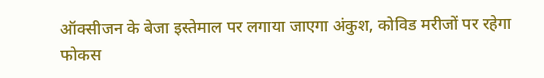ऑक्सीजन के बेजा इस्तेमाल पर लगाया जाएगा अंकुश, कोविड मरीजों पर रहेगा फोकस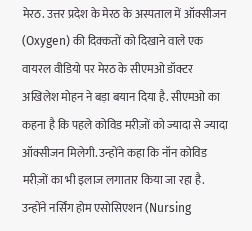मेरठ. उत्तर प्रदेश के मेरठ के अस्पताल में ऑक्सीजन (Oxygen) की दिक्कतों को दिखाने वाले एक वायरल वीडियो पर मेरठ के सीएमओ डॉक्टर अखिलेश मोहन ने बड़ा बयान दिया है. सीएमओ का कहना है कि पहले कोविड मरीज़ों को ज्यादा से ज्यादा ऑक्सीजन मिलेगी. उन्होंने कहा कि नॉन कोविड मरीज़ों का भी इलाज लगातार किया जा रहा है. उन्होंने नर्सिंग होम एसोसिएशन (Nursing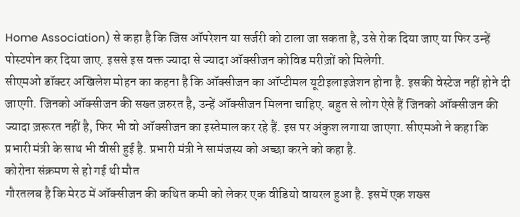Home Association) से कहा है कि जिस ऑपरेशन या सर्जरी को टाला जा सकता है, उसे रोक दिया जाए या फिर उन्हें पोस्टपोन कर दिया जाए. इससे इस वक्त ज्यादा से ज्यादा ऑक्सीजन कोविड मरीज़ों को मिलेगी.
सीएमओ डॉक्टर अखिलेश मोहन का कहना है कि ऑक्सीजन का ऑप्टीमल यूटीइलाइजेशन होना है. इसकी वेस्टेज नहीं होने दी जाएगी. जिनको ऑक्सीजन की सख्त ज़रुरत है, उन्हें ऑक्सीजन मिलना चाहिए. बहुत से लोग ऐसे हैं जिनको ऑक्सीजन की ज्यादा ज़रूरत नहीं है, फिर भी वो ऑक्सीजन का इस्तेमाल कर रहे हैं. इस पर अंकुश लगाया जाएगा. सीएमओ ने कहा कि प्रभारी मंत्री के साथ भी वीसी हुई है. प्रभारी मंत्री ने सामंजस्य को अच्छा करने को कहा है.
कोरोना संक्रमण से हो गई थी मौत
गौरतलब है कि मेरठ में ऑक्सीजन की कथित कमी को लेकर एक वीडियो वायरल हुआ है. इसमें एक शख्स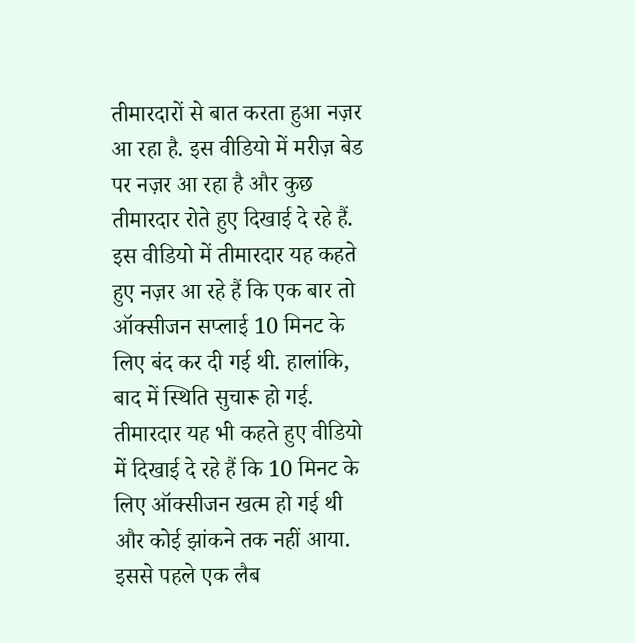तीमारदारों से बात करता हुआ नज़र आ रहा है. इस वीडियो में मरीज़ बेड पर नज़र आ रहा है और कुछ तीमारदार रोते हुए दिखाई दे रहे हैं. इस वीडियो में तीमारदार यह कहते हुए नज़र आ रहे हैं कि एक बार तो ऑक्सीजन सप्लाई 10 मिनट के लिए बंद कर दी गई थी. हालांकि, बाद में स्थिति सुचारू हो गई. तीमारदार यह भी कहते हुए वीडियो में दिखाई दे रहे हैं कि 10 मिनट के लिए ऑक्सीजन खत्म हो गई थी और कोई झांकने तक नहीं आया. इससे पहले एक लैब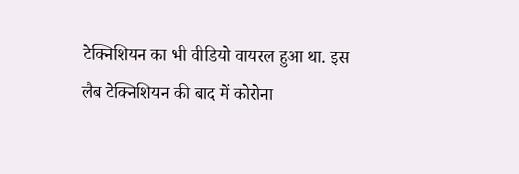टेक्निशियन का भी वीडियो वायरल हुआ था. इस लैब टेक्निशियन की बाद में कोरोना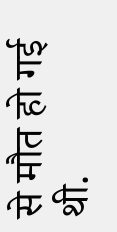से मौत हो गई थी.